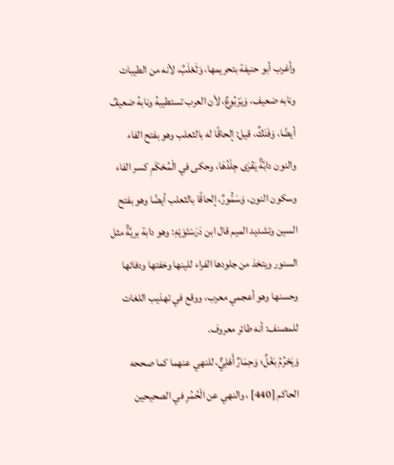وأغرب أبو حنيفة بتحريمها، وَثَعْلَبٌ، لأنه من الطيبات ونابه ضعيف، وَيَرْبُوعٌ، لأن العرب تستطيبهُ ونابهُ ضعيفٌ أيضًا، وَفَنَكٌ، قيل: إلحاقًا له بالثعلب وهو بفتح الفاء والنون دابَّةٌ يَفْرَى جِلْدُهَا، وحكى في الْمُحْكَمِ كسر الفاء وسكون النون، وَسَمُّورٌ، إلحاقًا بالثعلب أيضًا وهو بفتح السين وتشديد الميم قال ابن دَرَسْتَوَيْهِ: وهو دابة بريَّةٌ مثل السنور ويتخذ من جلودها الفراء للينها وخفتها ودفائها وحسنها وهو أعجمي معرب، ووقع في تهذيب اللغات للمصنف: أنه طائر معروف.
وَيَحْرُمُ بَغْلٌ؛ وَحِمَارٌ أَهْلِيٌّ، للنهي عنهما كما صححه الحاكم [440] ، والنهي عن الْحُمُرِ في الصحيحين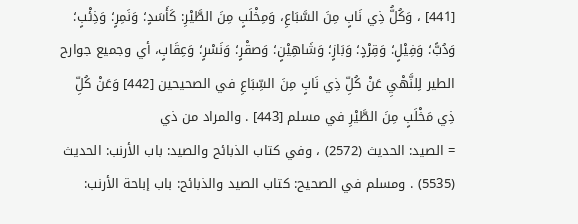[441] ، وَكُلُّ ذِي نَابٍ مِنَ السَّبَاعِ، وَمِخْلَبٍ مِنَ الطَّيْرِ: كَأَسَدٍ؛ وَنَمِرٍ؛ وَذِئْبٍ؛ وَدُبًّ؛ وَفِيْلٍ؛ وَقِرْدٍ؛ وَبَازٍ؛ وَشَاهِيْنٍ؛ وَصقْرٍ؛ وَنَسْرٍ؛ وَعِقَابٍ، أي وجميع جوارح الطير لِلنَّهْيِ عَنْ كُلِّ ذِي نَابٍ مِنَ السِّبَاعِ في الصحيحين [442] وَعَنْ كُلِّ ذِي مَخْلَبٍ مِنَ الطَّيْرِ في مسلم [443] . والمراد من ذي
= الصيد: الحديث (2572) ، وفي كتاب الذبائح والصيد: باب الأرنب: الحديث (5535) . ومسلم في الصحيح: كتاب الصيد والذبائح: باب إباحة الأرنب: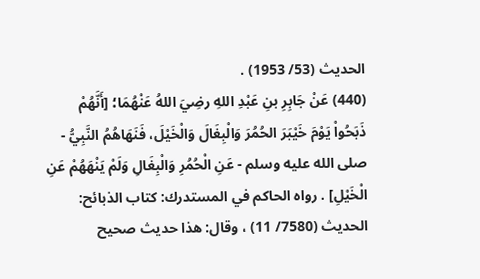الحديث (53/ 1953) .
(440) عَنْ جَابِرِ بنِ عَبْدِ اللهِ رضِيَ اللهُ عَنْهُمَا؛ [أَنَّهُمْ ذَبَحُواْ يَوْمَ خَيْبَرَ الحُمُرَ وَالْبِغَالَ وَالْخَيْلَ، فَنَهَاهُمُ النَّبِيُّ - صلى الله عليه وسلم - عَنِ الْحُمُرِ وَالْبِغَالِ وَلَمْ يَنْهَهُمْ عَنِ الْخَيْلِ] . رواه الحاكم في المستدرك: كتاب الذبائح: الحديث (7580/ 11) ، وقال: هذا حديث صحيح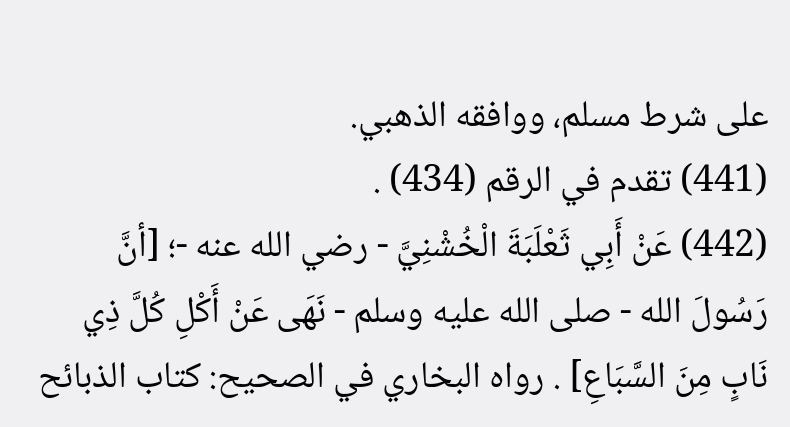على شرط مسلم، ووافقه الذهبي.
(441) تقدم في الرقم (434) .
(442) عَنْ أَبِي ثَعْلَبَةَ الْخُشْنِيَّ - رضي الله عنه -؛ [أنَّ رَسُولَ الله - صلى الله عليه وسلم - نَهَى عَنْ أَكْلِ كُلَّ ذِي نَابٍ مِنَ السَّبَاعِ] . رواه البخاري في الصحيح: كتاب الذبائح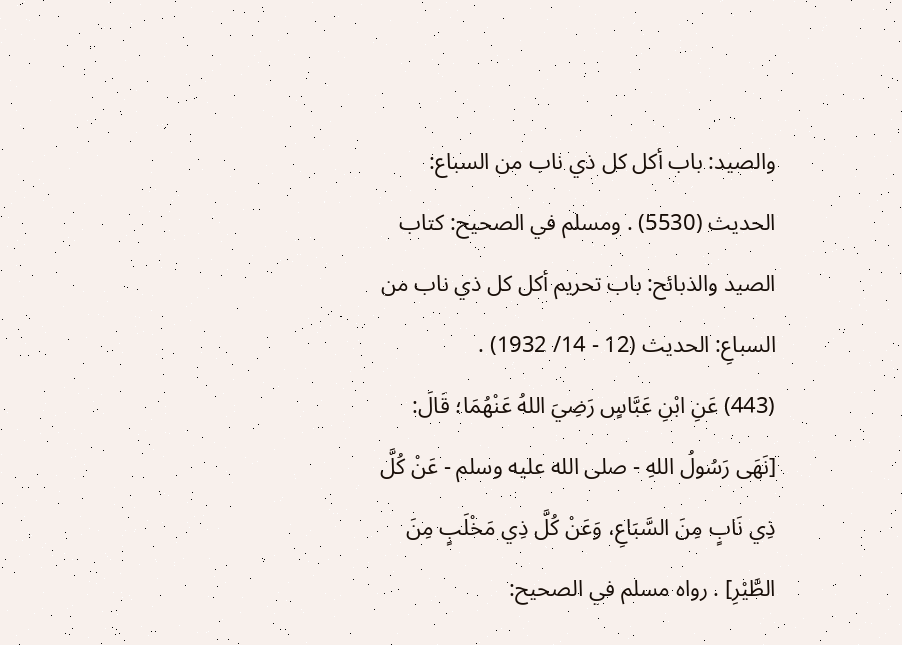والصيد: باب أكل كل ذي ناب من السباع: الحديث (5530) . ومسلم في الصحيح: كتاب الصيد والذبائح: باب تحريم أكل كل ذي ناب من السباعِ: الحديث (12 - 14/ 1932) .
(443) عَنِ ابْنِ عَبَّاسٍ رَضِيَ اللهُ عَنْهُمَا؛ قَالَ: [نَهَى رَسُولُ اللهِ - صلى الله عليه وسلم - عَنْ كُلَّ ذِي نَابٍ مِنَ السَّبَاعِ، وَعَنْ كُلَّ ذِي مَخْلَبٍ مِنَ الطَّيْرِ] . رواه مسلم في الصحيح: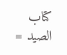كتاب الصيد =